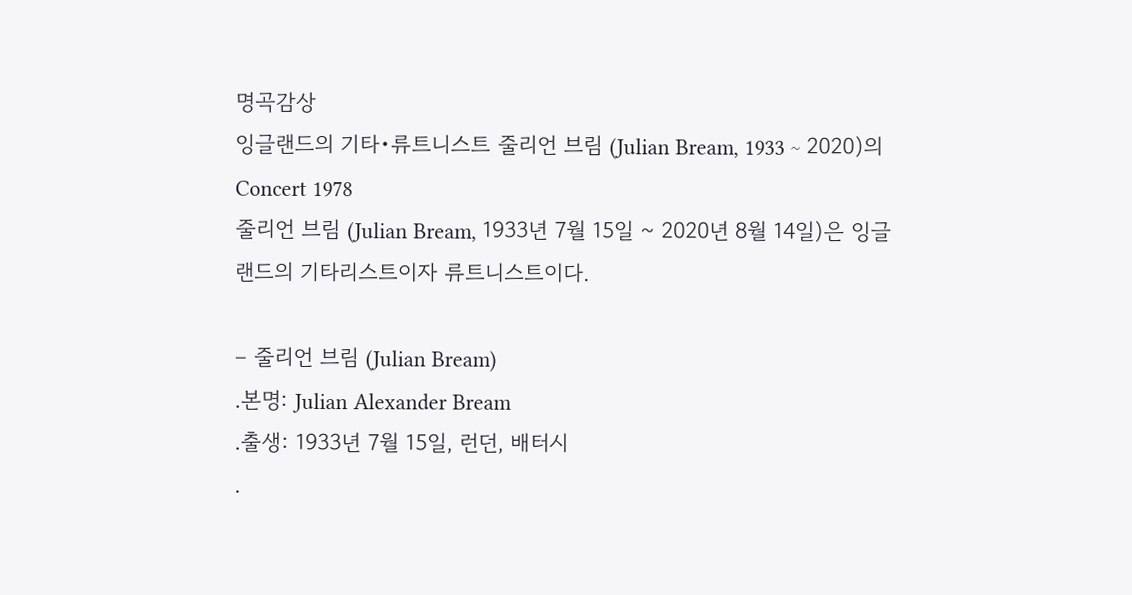명곡감상
잉글랜드의 기타•류트니스트 줄리언 브림 (Julian Bream, 1933 ~ 2020)의 Concert 1978
줄리언 브림 (Julian Bream, 1933년 7월 15일 ~ 2020년 8월 14일)은 잉글랜드의 기타리스트이자 류트니스트이다.

– 줄리언 브림 (Julian Bream)
.본명: Julian Alexander Bream
.출생: 1933년 7월 15일, 런던, 배터시
.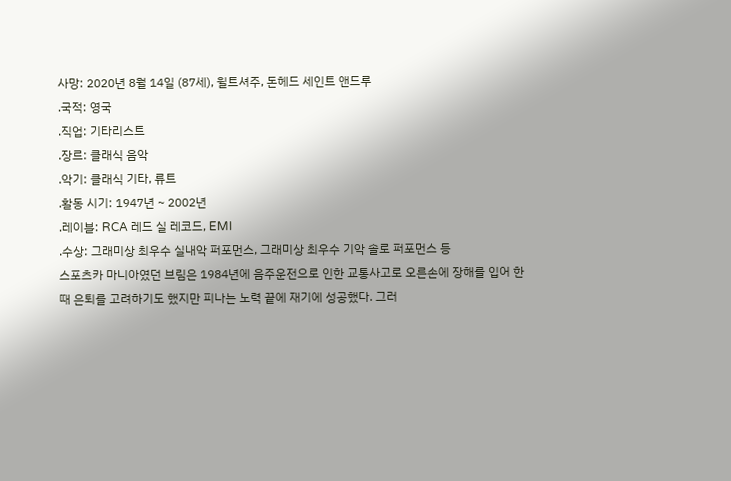사망: 2020년 8월 14일 (87세), 윌트셔주, 돈헤드 세인트 앤드루
.국적: 영국
.직업: 기타리스트
.장르: 클래식 음악
.악기: 클래식 기타, 류트
.활동 시기: 1947년 ~ 2002년
.레이블: RCA 레드 실 레코드, EMI
.수상: 그래미상 최우수 실내악 퍼포먼스, 그래미상 최우수 기악 솔로 퍼포먼스 등
스포츠카 마니아였던 브림은 1984년에 음주운전으로 인한 교통사고로 오른손에 장해를 입어 한 때 은퇴를 고려하기도 했지만 피나는 노력 끝에 재기에 성공했다. 그러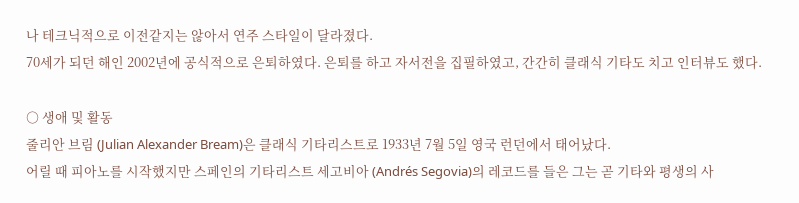나 테크닉적으로 이전같지는 않아서 연주 스타일이 달라졌다.
70세가 되던 해인 2002년에 공식적으로 은퇴하였다. 은퇴를 하고 자서전을 집필하였고, 간간히 클래식 기타도 치고 인터뷰도 했다.

○ 생애 및 활동
줄리안 브림 (Julian Alexander Bream)은 클래식 기타리스트로 1933년 7월 5일 영국 런던에서 태어났다.
어릴 때 피아노를 시작했지만 스페인의 기타리스트 세고비아 (Andrés Segovia)의 레코드를 들은 그는 곧 기타와 평생의 사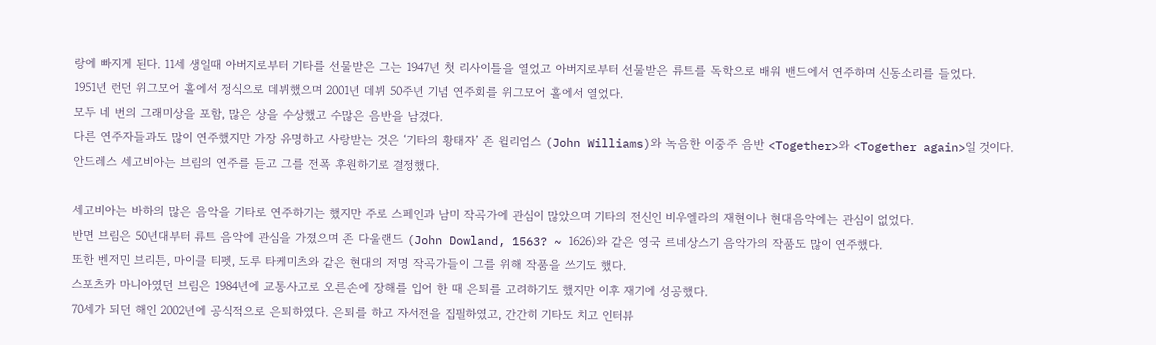랑에 빠지게 된다. 11세 생일때 아버지로부터 기타를 선물받은 그는 1947년 첫 리사이틀을 열었고 아버지로부터 선물받은 류트를 독학으로 배워 밴드에서 연주하며 신동소리를 들었다.
1951년 런던 위그모어 홀에서 정식으로 데뷔했으며 2001년 데뷔 50주년 기념 연주회를 위그모어 홀에서 열었다.
모두 네 번의 그래미상을 포함, 많은 상을 수상했고 수많은 음반을 남겼다.
다른 연주자들과도 많이 연주했지만 가장 유명하고 사랑받는 것은 ‘기타의 황태자’ 존 윌리엄스 (John Williams)와 녹음한 이중주 음반 <Together>와 <Together again>일 것이다.
안드레스 세고비아는 브림의 연주를 듣고 그를 전폭 후원하기로 결정했다.

세고비아는 바하의 많은 음악을 기타로 연주하기는 했지만 주로 스페인과 남미 작곡가에 관심이 많았으며 기타의 전신인 비우엘라의 재현이나 현대음악에는 관심이 없었다.
반면 브림은 50년대부터 류트 음악에 관심을 가졌으며 존 다울랜드 (John Dowland, 1563? ~ 1626)와 같은 영국 르네상스기 음악가의 작품도 많이 연주했다.
또한 벤저민 브리튼, 마이클 티펫, 도루 타케미츠와 같은 현대의 저명 작곡가들이 그를 위해 작품을 쓰기도 했다.
스포츠카 마니아였던 브림은 1984년에 교통사고로 오른손에 장해를 입어 한 때 은퇴를 고려하기도 했지만 이후 재기에 성공했다.
70세가 되던 해인 2002년에 공식적으로 은퇴하였다. 은퇴를 하고 자서전을 집필하였고, 간간히 기타도 치고 인터뷰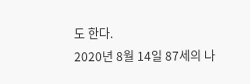도 한다.
2020년 8월 14일 87세의 나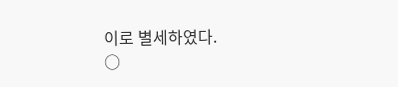이로 별세하였다.
○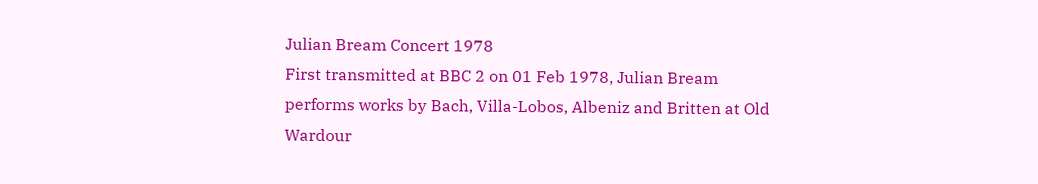Julian Bream Concert 1978
First transmitted at BBC 2 on 01 Feb 1978, Julian Bream performs works by Bach, Villa-Lobos, Albeniz and Britten at Old Wardour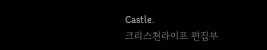Castle.
크리스천라이프 편집부